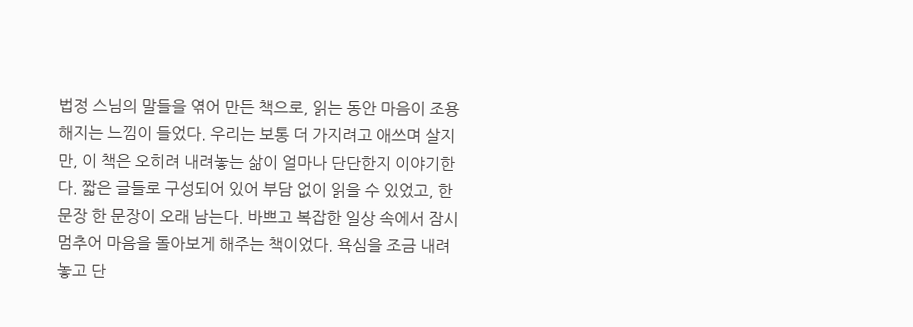법정 스님의 말들을 엮어 만든 책으로, 읽는 동안 마음이 조용해지는 느낌이 들었다. 우리는 보통 더 가지려고 애쓰며 살지만, 이 책은 오히려 내려놓는 삶이 얼마나 단단한지 이야기한다. 짧은 글들로 구성되어 있어 부담 없이 읽을 수 있었고, 한 문장 한 문장이 오래 남는다. 바쁘고 복잡한 일상 속에서 잠시 멈추어 마음을 돌아보게 해주는 책이었다. 욕심을 조금 내려놓고 단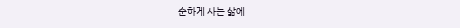순하게 사는 삶에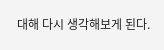대해 다시 생각해보게 된다.